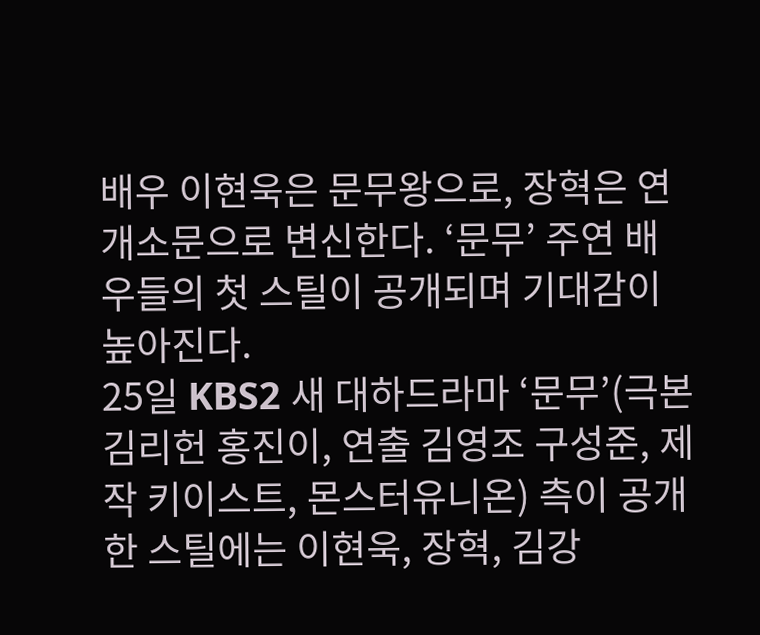배우 이현욱은 문무왕으로, 장혁은 연개소문으로 변신한다. ‘문무’ 주연 배우들의 첫 스틸이 공개되며 기대감이 높아진다.
25일 KBS2 새 대하드라마 ‘문무’(극본 김리헌 홍진이, 연출 김영조 구성준, 제작 키이스트, 몬스터유니온) 측이 공개한 스틸에는 이현욱, 장혁, 김강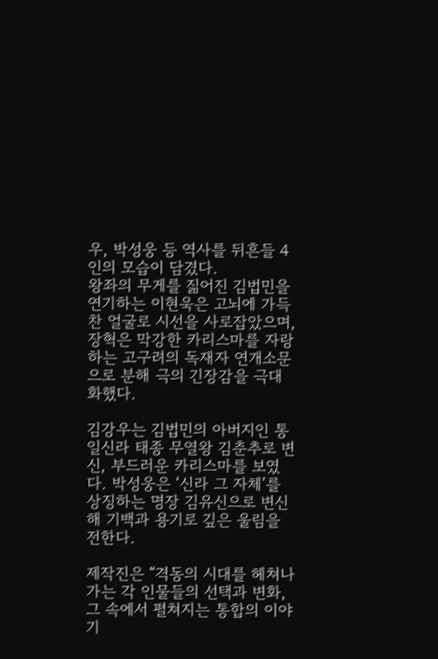우, 박성웅 등 역사를 뒤흔들 4인의 모습이 담겼다.
왕좌의 무게를 짊어진 김법민을 연기하는 이현욱은 고뇌에 가득 찬 얼굴로 시선을 사로잡았으며, 장혁은 막강한 카리스마를 자랑하는 고구려의 독재자 연개소문으로 분해 극의 긴장감을 극대화했다.

김강우는 김법민의 아버지인 통일신라 태종 무열왕 김춘추로 변신, 부드러운 카리스마를 보였다. 박성웅은 ‘신라 그 자체’를 상징하는 명장 김유신으로 변신해 기백과 용기로 깊은 울림을 전한다.

제작진은 “격동의 시대를 헤쳐나가는 각 인물들의 선택과 변화, 그 속에서 펼쳐지는 통합의 이야기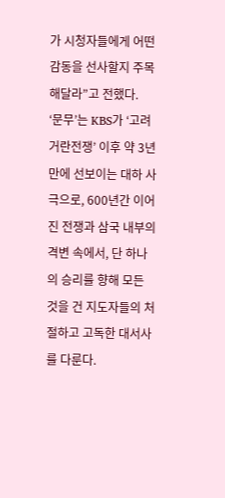가 시청자들에게 어떤 감동을 선사할지 주목해달라”고 전했다.
‘문무’는 KBS가 ‘고려거란전쟁’ 이후 약 3년 만에 선보이는 대하 사극으로, 600년간 이어진 전쟁과 삼국 내부의 격변 속에서, 단 하나의 승리를 향해 모든 것을 건 지도자들의 처절하고 고독한 대서사를 다룬다.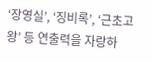‘장영실’, ‘징비록’, ‘근초고왕’ 등 연출력을 자랑하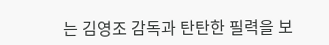는 김영조 감독과 탄탄한 필력을 보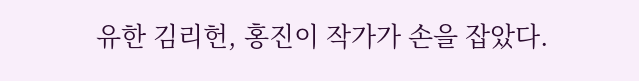유한 김리헌, 홍진이 작가가 손을 잡았다.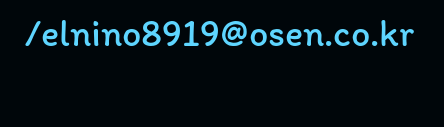/elnino8919@osen.co.kr